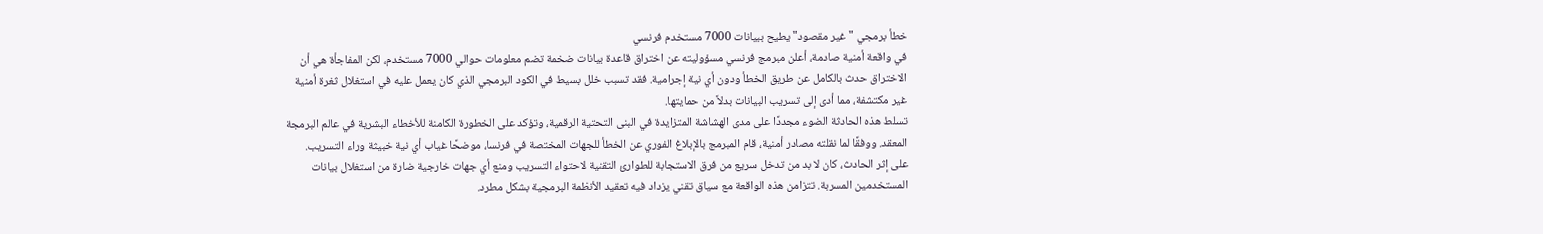خطأ برمجي "غير مقصود" يطيح ببيانات 7000 مستخدم فرنسي
في واقعة أمنية صادمة، أعلن مبرمج فرنسي مسؤوليته عن اختراق قاعدة بيانات ضخمة تضم معلومات حوالي 7000 مستخدم، لكن المفاجأة هي أن الاختراق حدث بالكامل عن طريق الخطأ ودون أي نية إجرامية. فقد تسبب خلل بسيط في الكود البرمجي الذي كان يعمل عليه في استغلال ثغرة أمنية غير مكتشفة، مما أدى إلى تسريب البيانات بدلاً من حمايتها.
تسلط هذه الحادثة الضوء مجددًا على مدى الهشاشة المتزايدة في البنى التحتية الرقمية، وتؤكد على الخطورة الكامنة للأخطاء البشرية في عالم البرمجة المعقد. ووفقًا لما نقلته مصادر أمنية، قام المبرمج بالإبلاغ الفوري عن الخطأ للجهات المختصة في فرنسا، موضحًا غياب أي نية خبيثة وراء التسريب.
على إثر الحادث، كان لا بد من تدخل سريع من فرق الاستجابة للطوارئ التقنية لاحتواء التسريب ومنع أي جهات خارجية ضارة من استغلال بيانات المستخدمين المسربة. تتزامن هذه الواقعة مع سياق تقني يزداد فيه تعقيد الأنظمة البرمجية بشكل مطرد.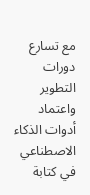مع تسارع دورات التطوير واعتماد أدوات الذكاء الاصطناعي في كتابة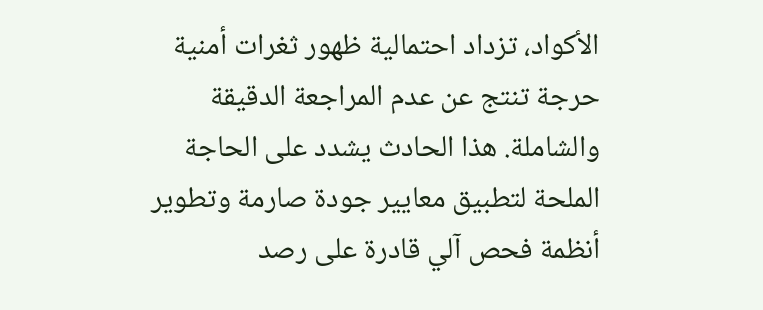الأكواد، تزداد احتمالية ظهور ثغرات أمنية حرجة تنتج عن عدم المراجعة الدقيقة والشاملة. هذا الحادث يشدد على الحاجة الملحة لتطبيق معايير جودة صارمة وتطوير أنظمة فحص آلي قادرة على رصد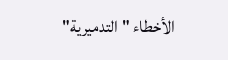الأخطاء "التدميرية"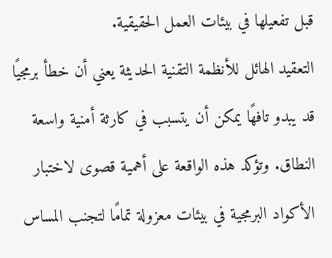قبل تفعيلها في بيئات العمل الحقيقية.
التعقيد الهائل للأنظمة التقنية الحديثة يعني أن خطأ برمجيًا قد يبدو تافهًا يمكن أن يتسبب في كارثة أمنية واسعة النطاق. وتؤكد هذه الواقعة على أهمية قصوى لاختبار الأكواد البرمجية في بيئات معزولة تمامًا لتجنب المساس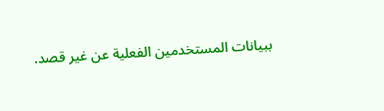ببيانات المستخدمين الفعلية عن غير قصد.